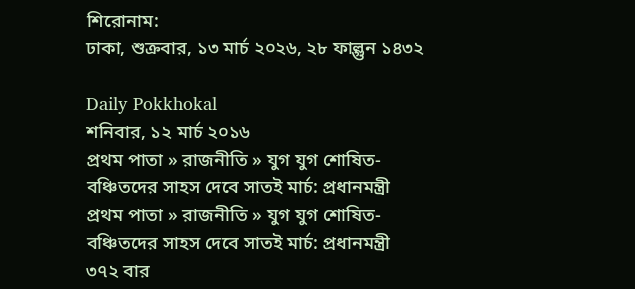শিরোনাম:
ঢাকা, শুক্রবার, ১৩ মার্চ ২০২৬, ২৮ ফাল্গুন ১৪৩২

Daily Pokkhokal
শনিবার, ১২ মার্চ ২০১৬
প্রথম পাতা » রাজনীতি » যুগ যুগ শোষিত-বঞ্চিতদের সাহস দেবে সাতই মার্চ: প্রধানমন্ত্রী
প্রথম পাতা » রাজনীতি » যুগ যুগ শোষিত-বঞ্চিতদের সাহস দেবে সাতই মার্চ: প্রধানমন্ত্রী
৩৭২ বার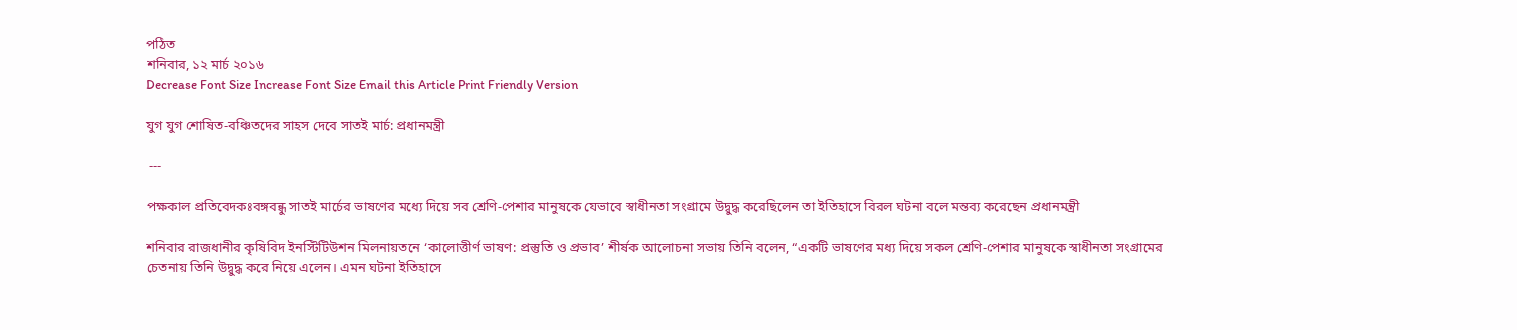পঠিত
শনিবার, ১২ মার্চ ২০১৬
Decrease Font Size Increase Font Size Email this Article Print Friendly Version

যুগ যুগ শোষিত-বঞ্চিতদের সাহস দেবে সাতই মার্চ: প্রধানমন্ত্রী

 ---

পক্ষকাল প্রতিবেদকঃবঙ্গবন্ধু সাতই মার্চের ভাষণের মধ্যে দিয়ে সব শ্রেণি-পেশার মানুষকে যেভাবে স্বাধীনতা সংগ্রামে উদ্বুদ্ধ করেছিলেন তা ইতিহাসে বিরল ঘটনা বলে মন্তব্য করেছেন প্রধানমন্ত্রী

শনিবার রাজধানীর কৃষিবিদ ইনস্টিটিউশন মিলনায়তনে ‘কালোত্তীর্ণ ভাষণ: প্রস্তুতি ও প্রভাব’ শীর্ষক আলোচনা সভায় তিনি বলেন, “একটি ভাষণের মধ্য দিয়ে সকল শ্রেণি-পেশার মানুষকে স্বাধীনতা সংগ্রামের চেতনায় তিনি উদ্বুদ্ধ করে নিয়ে এলেন। এমন ঘটনা ইতিহাসে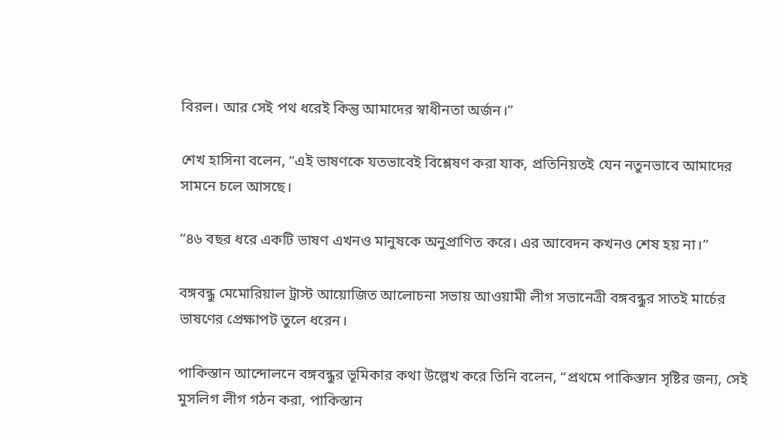বিরল। আর সেই পথ ধরেই কিন্তু আমাদের স্বাধীনতা অর্জন।”

শেখ হাসিনা বলেন, “এই ভাষণকে যতভাবেই বিশ্লেষণ করা যাক, প্রতিনিয়তই যেন নতুনভাবে আমাদের সামনে চলে আসছে।

“৪৬ বছর ধরে একটি ভাষণ এখনও মানুষকে অনুপ্রাণিত করে। এর আবেদন কখনও শেষ হয় না।”

বঙ্গবন্ধু মেমোরিয়াল ট্রাস্ট আয়োজিত আলোচনা সভায় আওয়ামী লীগ সভানেত্রী বঙ্গবন্ধুর সাতই মার্চের ভাষণের প্রেক্ষাপট তুলে ধরেন।

পাকিস্তান আন্দোলনে বঙ্গবন্ধুর ভূমিকার কথা উল্লেখ করে তিনি বলেন, “প্রথমে পাকিস্তান সৃষ্টির জন্য, সেই মুসলিগ লীগ গঠন করা, পাকিস্তান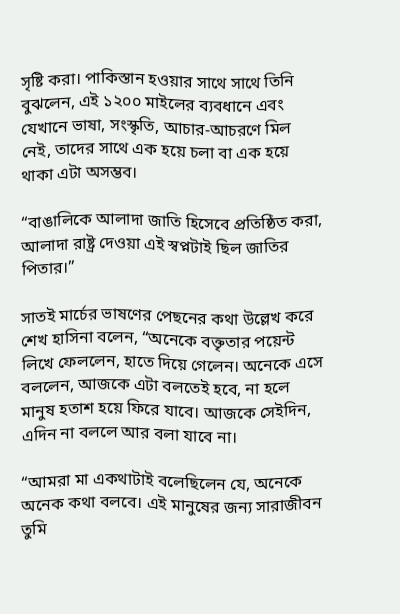সৃষ্টি করা। পাকিস্তান হওয়ার সাথে সাথে তিনি বুঝলেন, এই ১২০০ মাইলের ব্যবধানে এবং যেখানে ভাষা, সংস্কৃতি, আচার-আচরণে মিল নেই, তাদের সাথে এক হয়ে চলা বা এক হয়ে থাকা এটা অসম্ভব।

“বাঙালিকে আলাদা জাতি হিসেবে প্রতিষ্ঠিত করা, আলাদা রাষ্ট্র দেওয়া এই স্বপ্নটাই ছিল জাতির পিতার।”

সাতই মার্চের ভাষণের পেছনের কথা উল্লেখ করে শেখ হাসিনা বলেন, “অনেকে বক্তৃতার পয়েন্ট লিখে ফেললেন, হাতে দিয়ে গেলেন। অনেকে এসে বললেন, আজকে এটা বলতেই হবে, না হলে মানুষ হতাশ হয়ে ফিরে যাবে। আজকে সেইদিন, এদিন না বললে আর বলা যাবে না।

“আমরা মা একথাটাই বলেছিলেন যে, অনেকে অনেক কথা বলবে। এই মানুষের জন্য সারাজীবন তুমি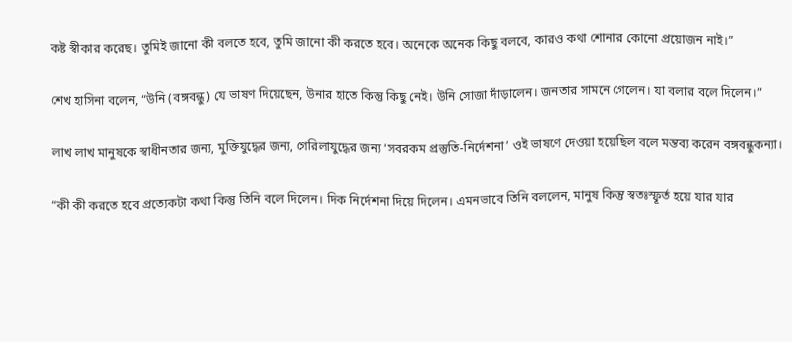কষ্ট স্বীকার করেছ। তুমিই জানো কী বলতে হবে, তুমি জানো কী করতে হবে। অনেকে অনেক কিছু বলবে, কারও কথা শোনার কোনো প্রয়োজন নাই।”

শেখ হাসিনা বলেন, “উনি (বঙ্গবন্ধু) যে ভাষণ দিয়েছেন, উনার হাতে কিন্তু কিছু নেই। উনি সোজা দাঁড়ালেন। জনতার সামনে গেলেন। যা বলার বলে দিলেন।”

লাখ লাখ মানুষকে স্বাধীনতার জন্য, মুক্তিযুদ্ধের জন্য, গেরিলাযুদ্ধের জন্য ‘সবরকম প্রস্তুতি-নির্দেশনা’ ওই ভাষণে দেওয়া হয়েছিল বলে মন্তব্য করেন বঙ্গবন্ধুকন্যা।

“কী কী করতে হবে প্রত্যেকটা কথা কিন্তু তিনি বলে দিলেন। দিক নির্দেশনা দিয়ে দিলেন। এমনভাবে তিনি বললেন, মানুষ কিন্তু স্বতঃস্ফূর্ত হয়ে যার যার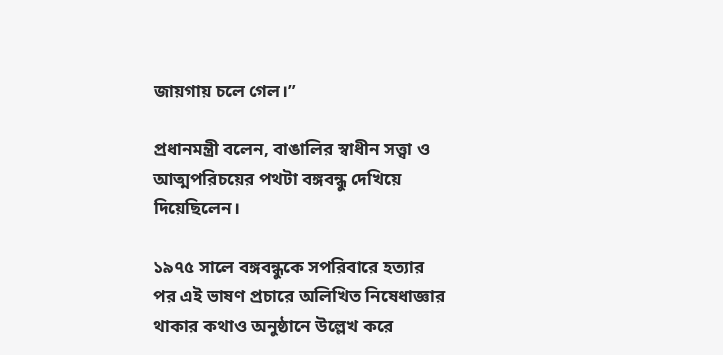জায়গায় চলে গেল।”

প্রধানমন্ত্রী বলেন, বাঙালির স্বাধীন সত্ত্বা ও আত্মপরিচয়ের পথটা বঙ্গবন্ধু দেখিয়ে দিয়েছিলেন।

১৯৭৫ সালে বঙ্গবন্ধুকে সপরিবারে হত্যার পর এই ভাষণ প্রচারে অলিখিত নিষেধাজ্ঞার থাকার কথাও অনুষ্ঠানে উল্লেখ করে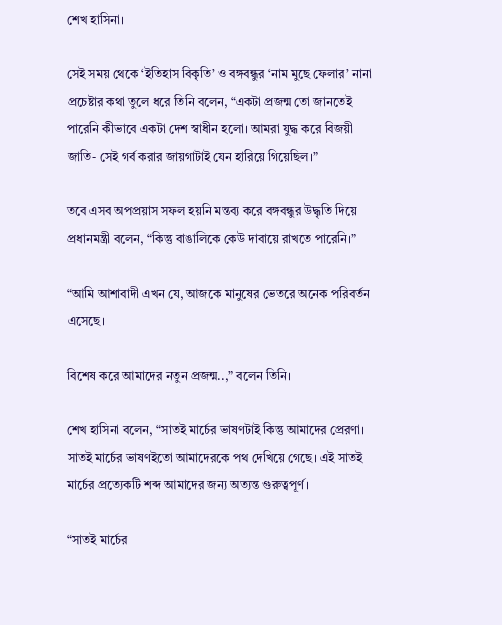শেখ হাসিনা।

সেই সময় থেকে ‘ইতিহাস বিকৃতি’ ও বঙ্গবন্ধুর ‘নাম মুছে ফেলার’ নানা প্রচেষ্টার কথা তুলে ধরে তিনি বলেন, “একটা প্রজন্ম তো জানতেই পারেনি কীভাবে একটা দেশ স্বাধীন হলো। আমরা যুদ্ধ করে বিজয়ী জাতি- সেই গর্ব করার জায়গাটাই যেন হারিয়ে গিয়েছিল।”

তবে এসব অপপ্রয়াস সফল হয়নি মন্তব্য করে বঙ্গবন্ধুর উদ্ধৃতি দিয়ে প্রধানমন্ত্রী বলেন, “কিন্তু বাঙালিকে কেউ দাবায়ে রাখতে পারেনি।”

“আমি আশাবাদী এখন যে, আজকে মানুষের ভেতরে অনেক পরিবর্তন এসেছে।

বিশেষ করে আমাদের নতুন প্রজন্ম..,” বলেন তিনি।

শেখ হাসিনা বলেন, “সাতই মার্চের ভাষণটাই কিন্তু আমাদের প্রেরণা। সাতই মার্চের ভাষণইতো আমাদেরকে পথ দেখিয়ে গেছে। এই সাতই মার্চের প্রত্যেকটি শব্দ আমাদের জন্য অত্যন্ত গুরুত্বপূর্ণ।

“সাতই মার্চের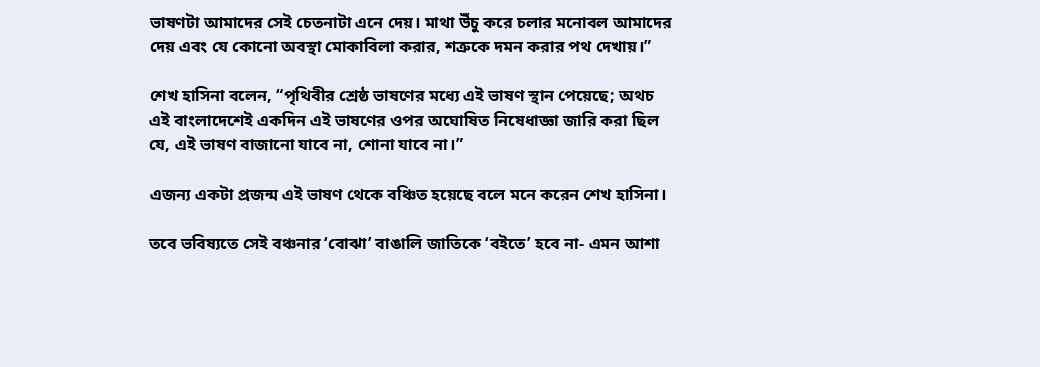ভাষণটা আমাদের সেই চেতনাটা এনে দেয়। মাথা উঁচু করে চলার মনোবল আমাদের দেয় এবং যে কোনো অবস্থা মোকাবিলা করার, শত্রুকে দমন করার পথ দেখায়।”

শেখ হাসিনা বলেন, “পৃথিবীর শ্রেষ্ঠ ভাষণের মধ্যে এই ভাষণ স্থান পেয়েছে; অথচ এই বাংলাদেশেই একদিন এই ভাষণের ওপর অঘোষিত নিষেধাজ্ঞা জারি করা ছিল যে, এই ভাষণ বাজানো যাবে না, শোনা যাবে না।”

এজন্য একটা প্রজন্ম এই ভাষণ থেকে বঞ্চিত হয়েছে বলে মনে করেন শেখ হাসিনা।

তবে ভবিষ্যতে সেই বঞ্চনার ‘বোঝা’ বাঙালি জাতিকে ‘বইতে’ হবে না- এমন আশা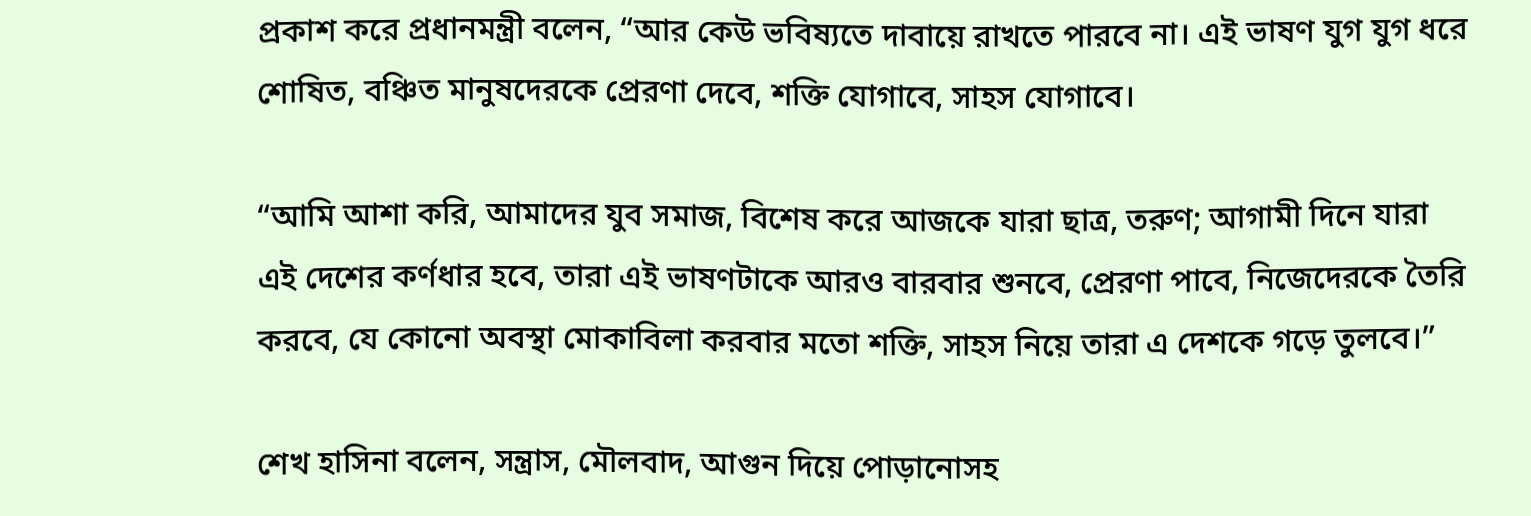প্রকাশ করে প্রধানমন্ত্রী বলেন, “আর কেউ ভবিষ্যতে দাবায়ে রাখতে পারবে না। এই ভাষণ যুগ যুগ ধরে শোষিত, বঞ্চিত মানুষদেরকে প্রেরণা দেবে, শক্তি যোগাবে, সাহস যোগাবে।

“আমি আশা করি, আমাদের যুব সমাজ, বিশেষ করে আজকে যারা ছাত্র, তরুণ; আগামী দিনে যারা এই দেশের কর্ণধার হবে, তারা এই ভাষণটাকে আরও বারবার শুনবে, প্রেরণা পাবে, নিজেদেরকে তৈরি করবে, যে কোনো অবস্থা মোকাবিলা করবার মতো শক্তি, সাহস নিয়ে তারা এ দেশকে গড়ে তুলবে।”

শেখ হাসিনা বলেন, সন্ত্রাস, মৌলবাদ, আগুন দিয়ে পোড়ানোসহ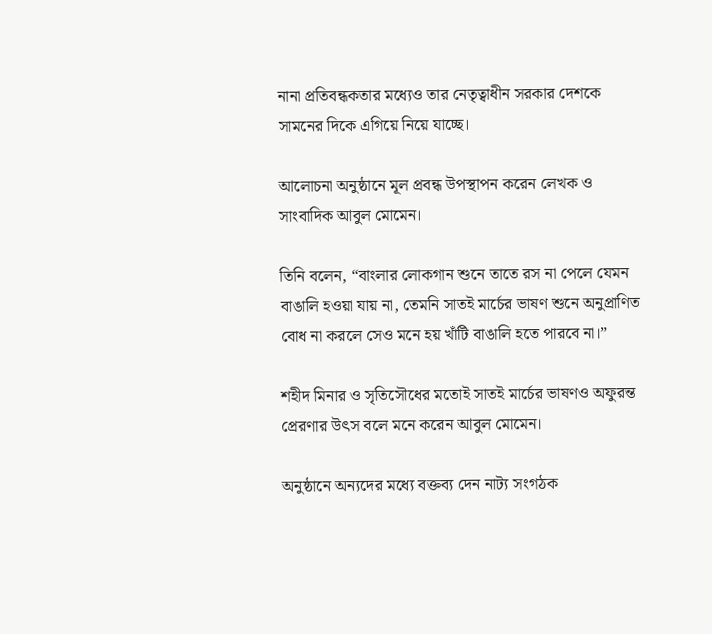নানা প্রতিবন্ধকতার মধ্যেও তার নেতৃত্বাধীন সরকার দেশকে সামনের দিকে এগিয়ে নিয়ে যাচ্ছে।

আলোচনা অনুষ্ঠানে মূল প্রবন্ধ উপস্থাপন করেন লেখক ও সাংবাদিক আবুল মোমেন।

তিনি বলেন, “বাংলার লোকগান শুনে তাতে রস না পেলে যেমন বাঙালি হওয়া যায় না, তেমনি সাতই মার্চের ভাষণ শুনে অনুপ্রাণিত বোধ না করলে সেও মনে হয় খাঁটি বাঙালি হতে পারবে না।”

শহীদ মিনার ও সৃতিসৌধের মতোই সাতই মার্চের ভাষণও অফুরন্ত প্রেরণার উৎস বলে মনে করেন আবুল মোমেন।

অনুষ্ঠানে অন্যদের মধ্যে বক্তব্য দেন নাট্য সংগঠক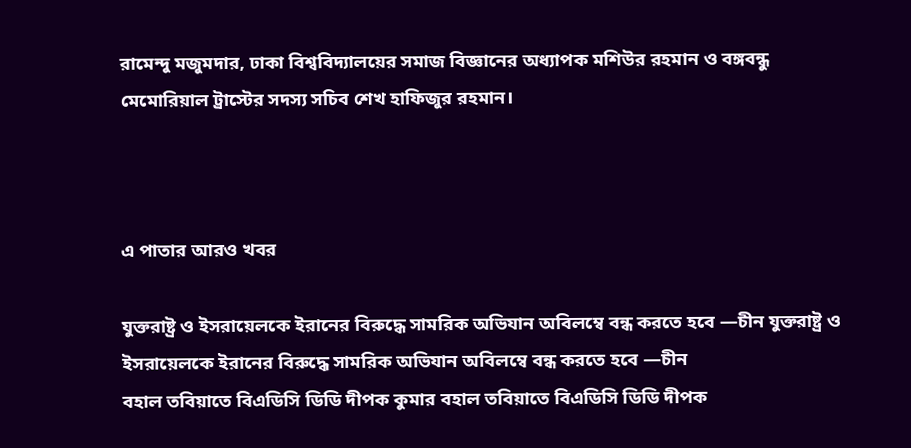রামেন্দু মজুমদার, ঢাকা বিশ্ববিদ্যালয়ের সমাজ বিজ্ঞানের অধ্যাপক মশিউর রহমান ও বঙ্গবন্ধু মেমোরিয়াল ট্রাস্টের সদস্য সচিব শেখ হাফিজুর রহমান।



এ পাতার আরও খবর

যুক্তরাষ্ট্র ও ইসরায়েলকে ইরানের বিরুদ্ধে সামরিক অভিযান অবিলম্বে বন্ধ করতে হবে —চীন যুক্তরাষ্ট্র ও ইসরায়েলকে ইরানের বিরুদ্ধে সামরিক অভিযান অবিলম্বে বন্ধ করতে হবে —চীন
বহাল তবিয়াতে বিএডিসি ডিডি দীপক কুমার বহাল তবিয়াতে বিএডিসি ডিডি দীপক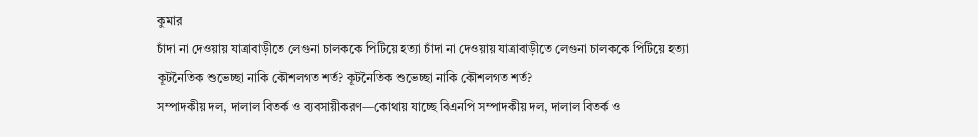কুমার
চাঁদা না দেওয়ায় যাত্রাবাড়ীতে লেগুনা চালককে পিটিয়ে হত্যা চাঁদা না দেওয়ায় যাত্রাবাড়ীতে লেগুনা চালককে পিটিয়ে হত্যা
কূটনৈতিক শুভেচ্ছা নাকি কৌশলগত শর্ত? কূটনৈতিক শুভেচ্ছা নাকি কৌশলগত শর্ত?
সম্পাদকীয় দল, দালাল বিতর্ক ও ব্যবসায়ীকরণ—কোথায় যাচ্ছে বিএনপি সম্পাদকীয় দল, দালাল বিতর্ক ও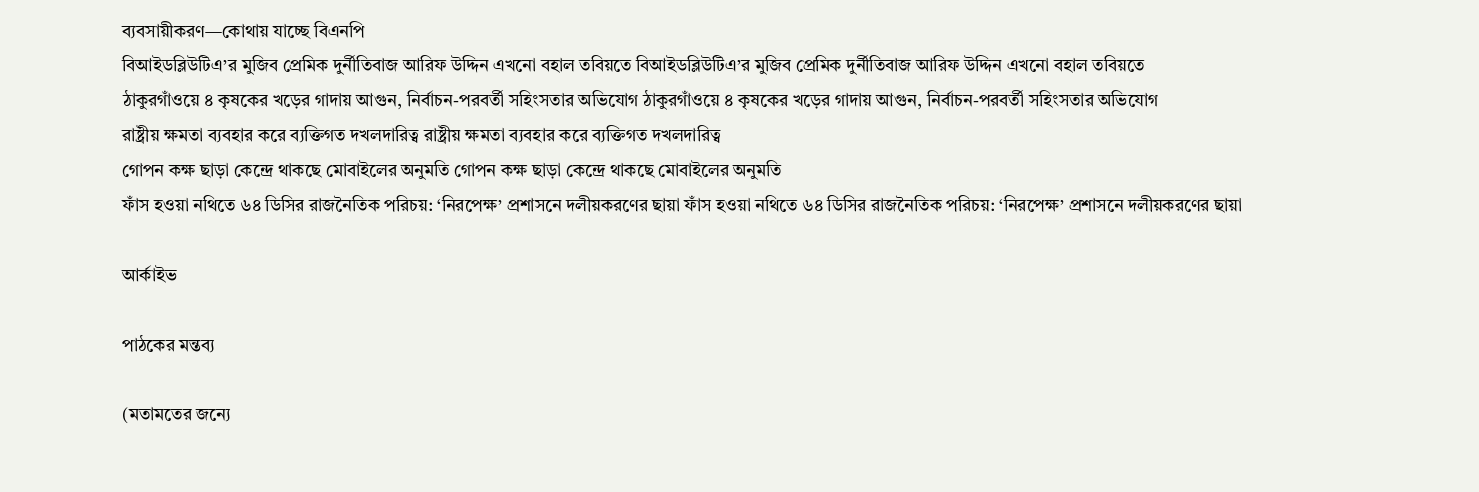ব্যবসায়ীকরণ—কোথায় যাচ্ছে বিএনপি
বিআইডব্লিউটিএ’র মুজিব প্রেমিক দুর্নীতিবাজ আরিফ উদ্দিন এখনো বহাল তবিয়তে বিআইডব্লিউটিএ’র মুজিব প্রেমিক দুর্নীতিবাজ আরিফ উদ্দিন এখনো বহাল তবিয়তে
ঠাকুরগাঁওয়ে ৪ কৃষকের খড়ের গাদায় আগুন, নির্বাচন-পরবর্তী সহিংসতার অভিযোগ ঠাকুরগাঁওয়ে ৪ কৃষকের খড়ের গাদায় আগুন, নির্বাচন-পরবর্তী সহিংসতার অভিযোগ
রাষ্ট্রীয় ক্ষমতা ব্যবহার করে ব্যক্তিগত দখলদারিত্ব রাষ্ট্রীয় ক্ষমতা ব্যবহার করে ব্যক্তিগত দখলদারিত্ব
গোপন কক্ষ ছাড়া কেন্দ্রে থাকছে মোবাইলের অনুমতি গোপন কক্ষ ছাড়া কেন্দ্রে থাকছে মোবাইলের অনুমতি
ফাঁস হওয়া নথিতে ৬৪ ডিসির রাজনৈতিক পরিচয়: ‘নিরপেক্ষ’ প্রশাসনে দলীয়করণের ছায়া ফাঁস হওয়া নথিতে ৬৪ ডিসির রাজনৈতিক পরিচয়: ‘নিরপেক্ষ’ প্রশাসনে দলীয়করণের ছায়া

আর্কাইভ

পাঠকের মন্তব্য

(মতামতের জন্যে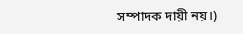সম্পাদক দায়ী নয়।)